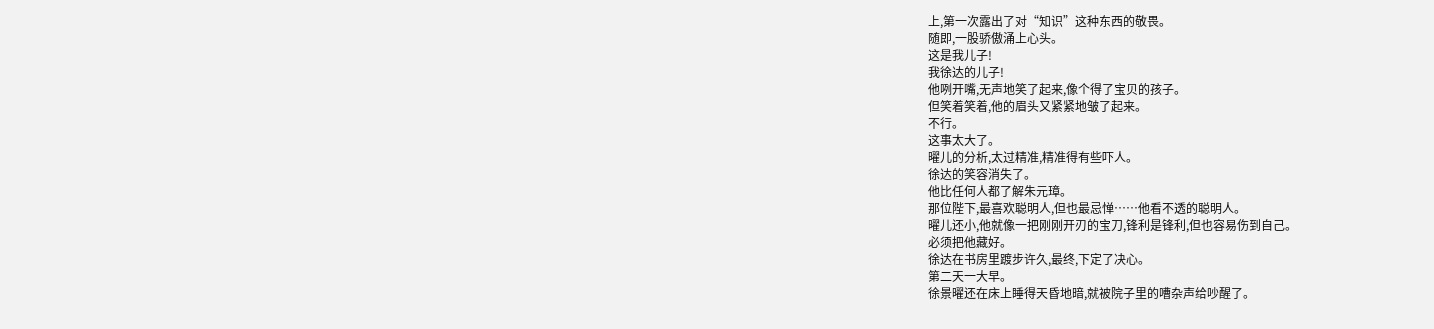上,第一次露出了对“知识”这种东西的敬畏。
随即,一股骄傲涌上心头。
这是我儿子!
我徐达的儿子!
他咧开嘴,无声地笑了起来,像个得了宝贝的孩子。
但笑着笑着,他的眉头又紧紧地皱了起来。
不行。
这事太大了。
曜儿的分析,太过精准,精准得有些吓人。
徐达的笑容消失了。
他比任何人都了解朱元璋。
那位陛下,最喜欢聪明人,但也最忌惮……他看不透的聪明人。
曜儿还小,他就像一把刚刚开刃的宝刀,锋利是锋利,但也容易伤到自己。
必须把他藏好。
徐达在书房里踱步许久,最终,下定了决心。
第二天一大早。
徐景曜还在床上睡得天昏地暗,就被院子里的嘈杂声给吵醒了。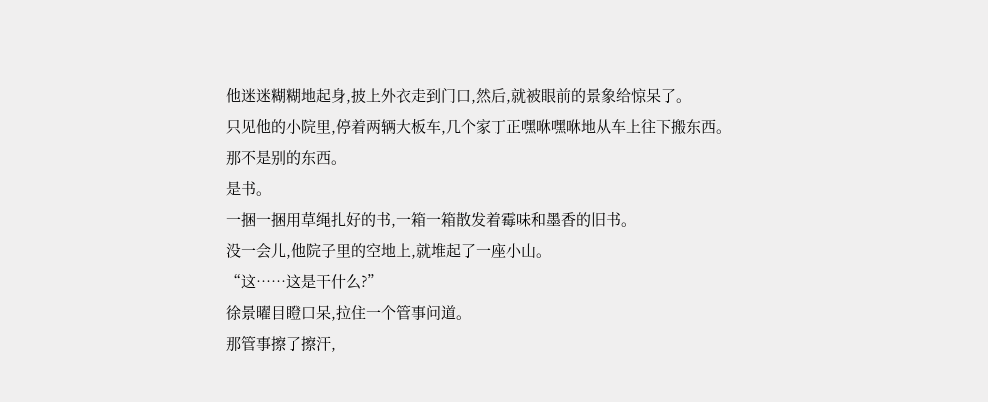他迷迷糊糊地起身,披上外衣走到门口,然后,就被眼前的景象给惊呆了。
只见他的小院里,停着两辆大板车,几个家丁正嘿咻嘿咻地从车上往下搬东西。
那不是别的东西。
是书。
一捆一捆用草绳扎好的书,一箱一箱散发着霉味和墨香的旧书。
没一会儿,他院子里的空地上,就堆起了一座小山。
“这……这是干什么?”
徐景曜目瞪口呆,拉住一个管事问道。
那管事擦了擦汗,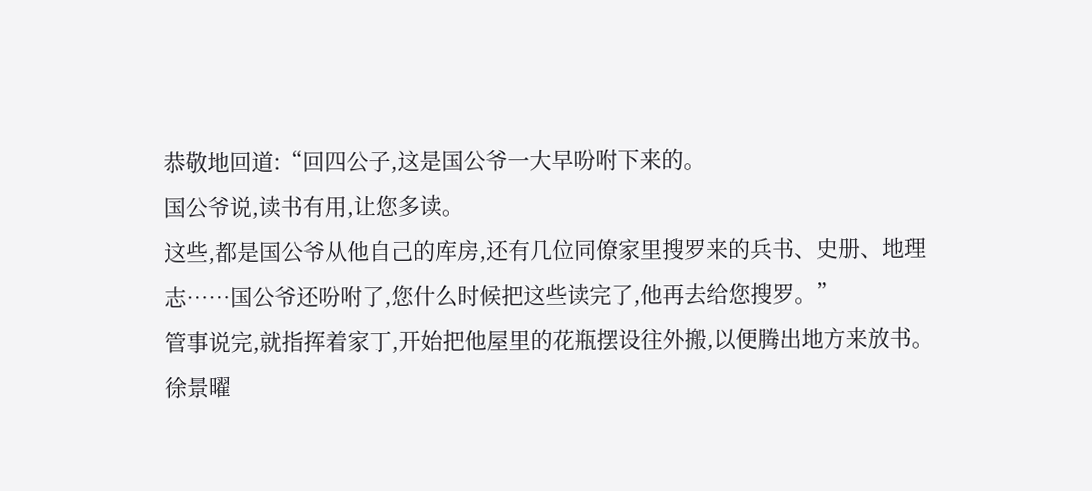恭敬地回道:“回四公子,这是国公爷一大早吩咐下来的。
国公爷说,读书有用,让您多读。
这些,都是国公爷从他自己的库房,还有几位同僚家里搜罗来的兵书、史册、地理志……国公爷还吩咐了,您什么时候把这些读完了,他再去给您搜罗。”
管事说完,就指挥着家丁,开始把他屋里的花瓶摆设往外搬,以便腾出地方来放书。
徐景曜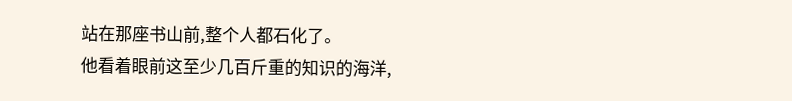站在那座书山前,整个人都石化了。
他看着眼前这至少几百斤重的知识的海洋,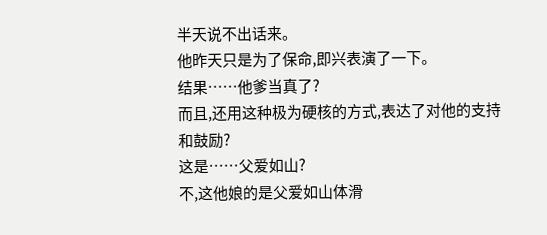半天说不出话来。
他昨天只是为了保命,即兴表演了一下。
结果……他爹当真了?
而且,还用这种极为硬核的方式,表达了对他的支持和鼓励?
这是……父爱如山?
不,这他娘的是父爱如山体滑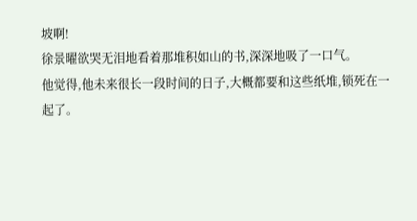坡啊!
徐景曜欲哭无泪地看着那堆积如山的书,深深地吸了一口气。
他觉得,他未来很长一段时间的日子,大概都要和这些纸堆,锁死在一起了。